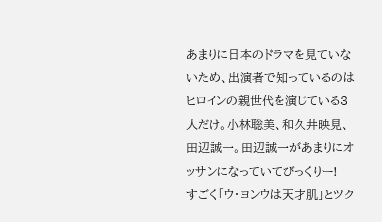あまりに日本のドラマを見ていないため、出演者で知っているのはヒロインの親世代を演じている3人だけ。小林聡美、和久井映見、田辺誠一。田辺誠一があまりにオッサンになっていてびっくりー!
すごく「ウ・ヨンウは天才肌」とツク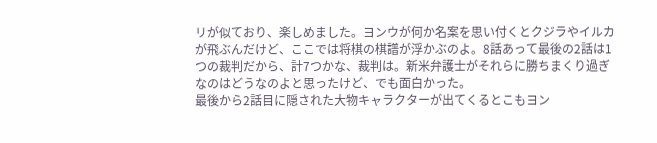リが似ており、楽しめました。ヨンウが何か名案を思い付くとクジラやイルカが飛ぶんだけど、ここでは将棋の棋譜が浮かぶのよ。8話あって最後の2話は1つの裁判だから、計7つかな、裁判は。新米弁護士がそれらに勝ちまくり過ぎなのはどうなのよと思ったけど、でも面白かった。
最後から2話目に隠された大物キャラクターが出てくるとこもヨン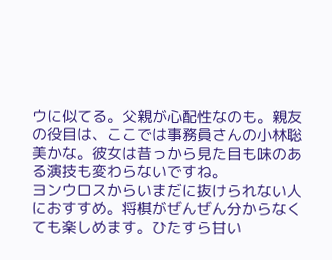ウに似てる。父親が心配性なのも。親友の役目は、ここでは事務員さんの小林聡美かな。彼女は昔っから見た目も味のある演技も変わらないですね。
ヨンウロスからいまだに抜けられない人におすすめ。将棋がぜんぜん分からなくても楽しめます。ひたすら甘い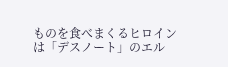ものを食べまくるヒロインは「デスノート」のエル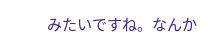みたいですね。なんか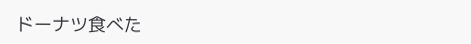ドーナツ食べた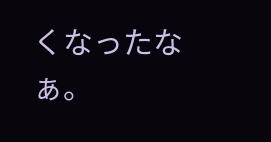くなったなぁ。